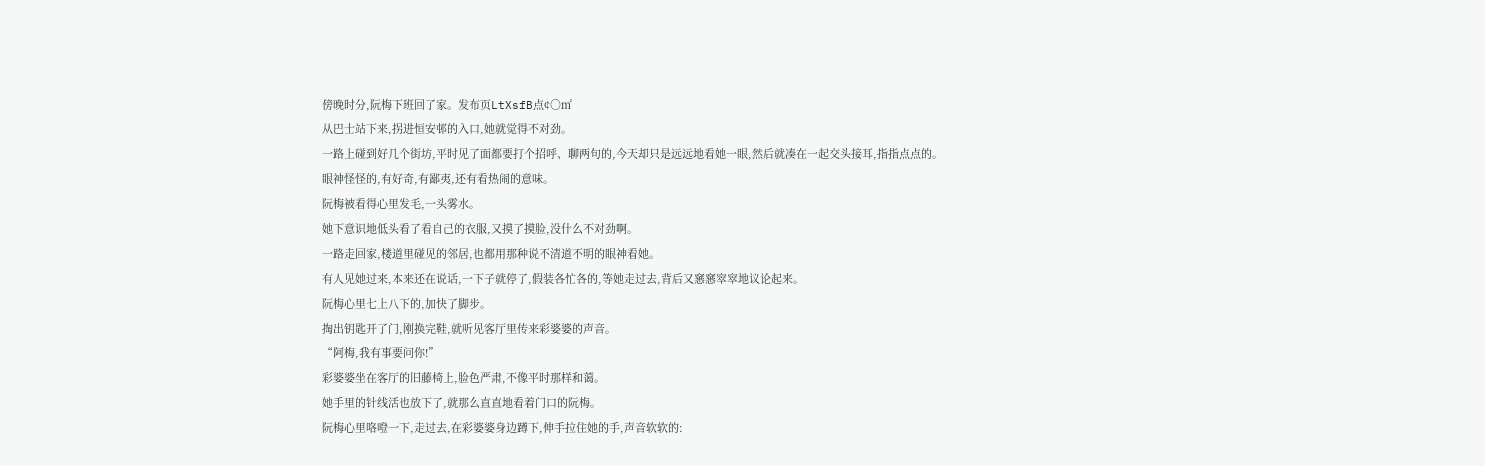傍晚时分,阮梅下班回了家。发布页LtXsfB点¢○㎡
从巴士站下来,拐进恒安邨的入口,她就觉得不对劲。
一路上碰到好几个街坊,平时见了面都要打个招呼、聊两句的,今天却只是远远地看她一眼,然后就凑在一起交头接耳,指指点点的。
眼神怪怪的,有好奇,有鄙夷,还有看热闹的意味。
阮梅被看得心里发毛,一头雾水。
她下意识地低头看了看自己的衣服,又摸了摸脸,没什么不对劲啊。
一路走回家,楼道里碰见的邻居,也都用那种说不清道不明的眼神看她。
有人见她过来,本来还在说话,一下子就停了,假装各忙各的,等她走过去,背后又窸窸窣窣地议论起来。
阮梅心里七上八下的,加快了脚步。
掏出钥匙开了门,刚换完鞋,就听见客厅里传来彩婆婆的声音。
“阿梅,我有事要问你!”
彩婆婆坐在客厅的旧藤椅上,脸色严肃,不像平时那样和蔼。
她手里的针线活也放下了,就那么直直地看着门口的阮梅。
阮梅心里咯噔一下,走过去,在彩婆婆身边蹲下,伸手拉住她的手,声音软软的: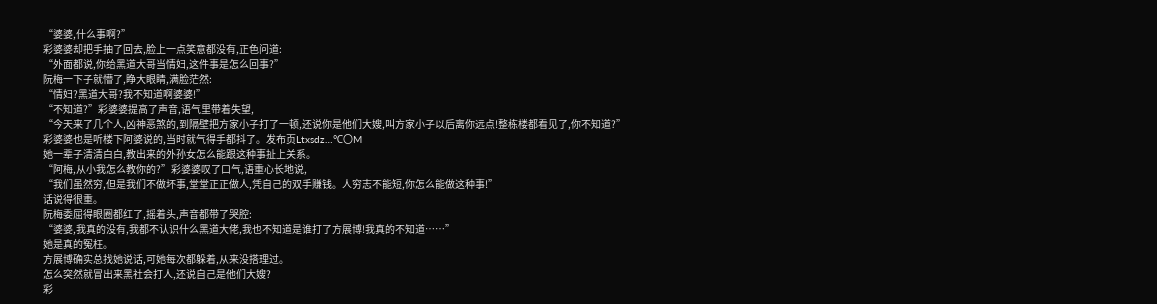“婆婆,什么事啊?”
彩婆婆却把手抽了回去,脸上一点笑意都没有,正色问道:
“外面都说,你给黑道大哥当情妇,这件事是怎么回事?”
阮梅一下子就懵了,睁大眼睛,满脸茫然:
“情妇?黑道大哥?我不知道啊婆婆!”
“不知道?”彩婆婆提高了声音,语气里带着失望,
“今天来了几个人,凶神恶煞的,到隔壁把方家小子打了一顿,还说你是他们大嫂,叫方家小子以后离你远点!整栋楼都看见了,你不知道?”
彩婆婆也是听楼下阿婆说的,当时就气得手都抖了。发布页Ltxsdz…℃〇M
她一辈子清清白白,教出来的外孙女怎么能跟这种事扯上关系。
“阿梅,从小我怎么教你的?”彩婆婆叹了口气,语重心长地说,
“我们虽然穷,但是我们不做坏事,堂堂正正做人,凭自己的双手赚钱。人穷志不能短,你怎么能做这种事!”
话说得很重。
阮梅委屈得眼圈都红了,摇着头,声音都带了哭腔:
“婆婆,我真的没有,我都不认识什么黑道大佬,我也不知道是谁打了方展博!我真的不知道……”
她是真的冤枉。
方展博确实总找她说话,可她每次都躲着,从来没搭理过。
怎么突然就冒出来黑社会打人,还说自己是他们大嫂?
彩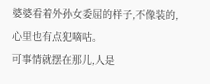婆婆看着外孙女委屈的样子,不像装的,心里也有点犯嘀咕。
可事情就摆在那儿,人是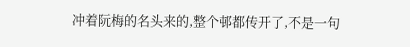冲着阮梅的名头来的,整个邨都传开了,不是一句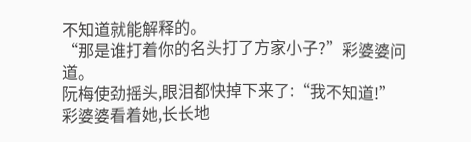不知道就能解释的。
“那是谁打着你的名头打了方家小子?”彩婆婆问道。
阮梅使劲摇头,眼泪都快掉下来了:“我不知道!”
彩婆婆看着她,长长地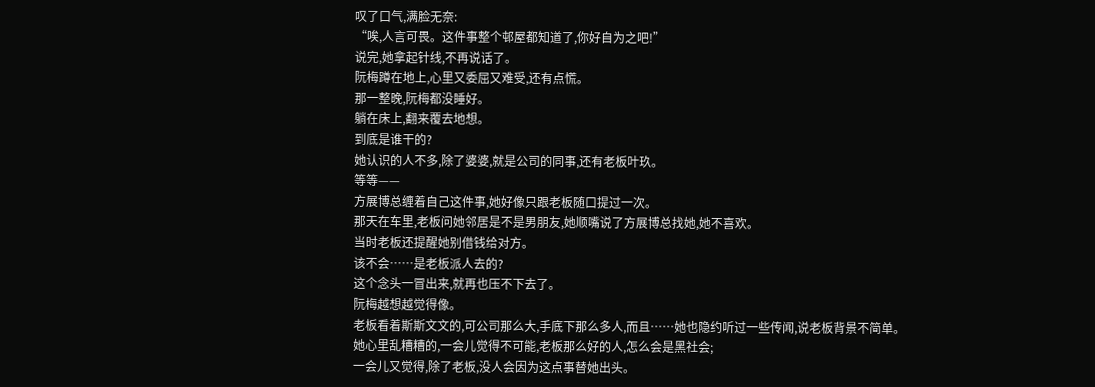叹了口气,满脸无奈:
“唉,人言可畏。这件事整个邨屋都知道了,你好自为之吧!”
说完,她拿起针线,不再说话了。
阮梅蹲在地上,心里又委屈又难受,还有点慌。
那一整晚,阮梅都没睡好。
躺在床上,翻来覆去地想。
到底是谁干的?
她认识的人不多,除了婆婆,就是公司的同事,还有老板叶玖。
等等——
方展博总缠着自己这件事,她好像只跟老板随口提过一次。
那天在车里,老板问她邻居是不是男朋友,她顺嘴说了方展博总找她,她不喜欢。
当时老板还提醒她别借钱给对方。
该不会……是老板派人去的?
这个念头一冒出来,就再也压不下去了。
阮梅越想越觉得像。
老板看着斯斯文文的,可公司那么大,手底下那么多人,而且……她也隐约听过一些传闻,说老板背景不简单。
她心里乱糟糟的,一会儿觉得不可能,老板那么好的人,怎么会是黑社会;
一会儿又觉得,除了老板,没人会因为这点事替她出头。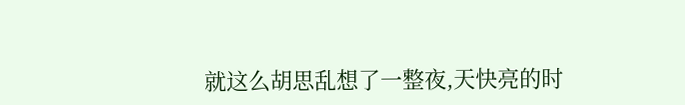就这么胡思乱想了一整夜,天快亮的时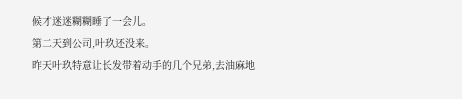候才迷迷糊糊睡了一会儿。
第二天到公司,叶玖还没来。
昨天叶玖特意让长发带着动手的几个兄弟,去油麻地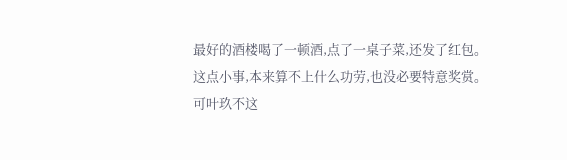最好的酒楼喝了一顿酒,点了一桌子菜,还发了红包。
这点小事,本来算不上什么功劳,也没必要特意奖赏。
可叶玖不这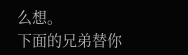么想。
下面的兄弟替你